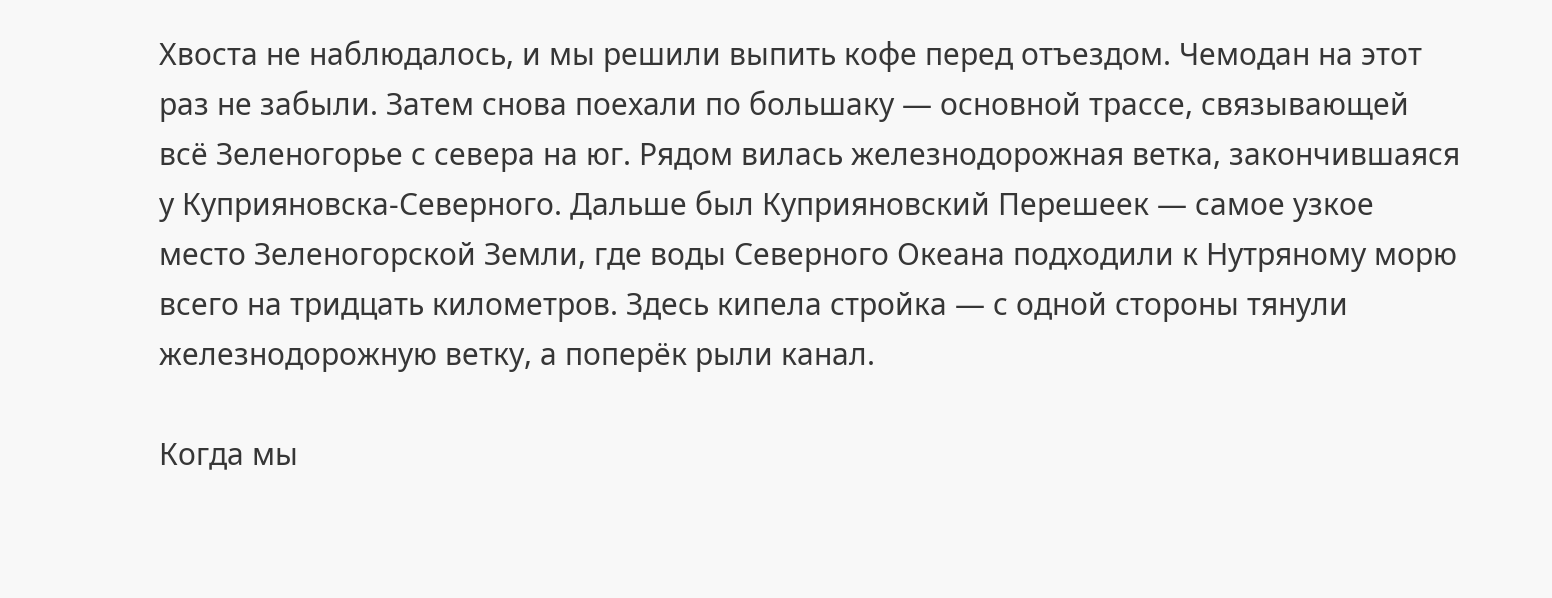Хвоста не наблюдалось, и мы решили выпить кофе перед отъездом. Чемодан на этот раз не забыли. Затем снова поехали по большаку — основной трассе, связывающей всё Зеленогорье с севера на юг. Рядом вилась железнодорожная ветка, закончившаяся у Куприяновска-Северного. Дальше был Куприяновский Перешеек — самое узкое место Зеленогорской Земли, где воды Северного Океана подходили к Нутряному морю всего на тридцать километров. Здесь кипела стройка — с одной стороны тянули железнодорожную ветку, а поперёк рыли канал.

Когда мы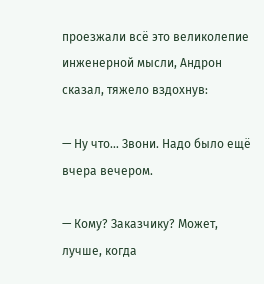проезжали всё это великолепие инженерной мысли, Андрон сказал, тяжело вздохнув:

— Ну что… Звони. Надо было ещё вчера вечером.

— Кому? Заказчику? Может, лучше, когда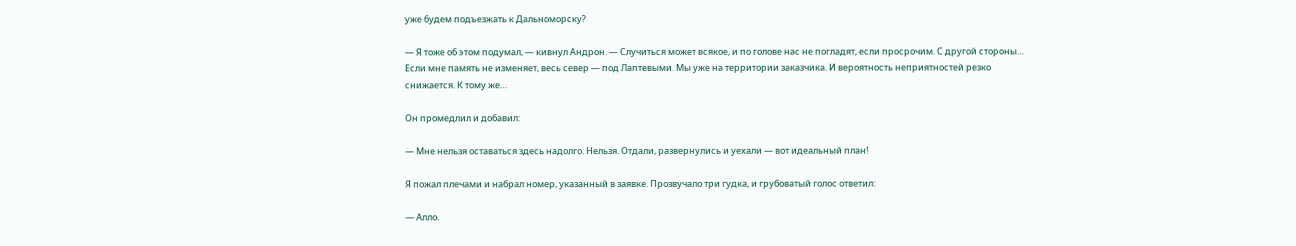уже будем подъезжать к Дальноморску?

— Я тоже об этом подумал, — кивнул Андрон. — Случиться может всякое, и по голове нас не погладят, если просрочим. С другой стороны… Если мне память не изменяет, весь север — под Лаптевыми. Мы уже на территории заказчика. И вероятность неприятностей резко снижается. К тому же…

Он промедлил и добавил:

— Мне нельзя оставаться здесь надолго. Нельзя. Отдали, развернулись и уехали — вот идеальный план!

Я пожал плечами и набрал номер, указанный в заявке. Прозвучало три гудка, и грубоватый голос ответил:

— Алло.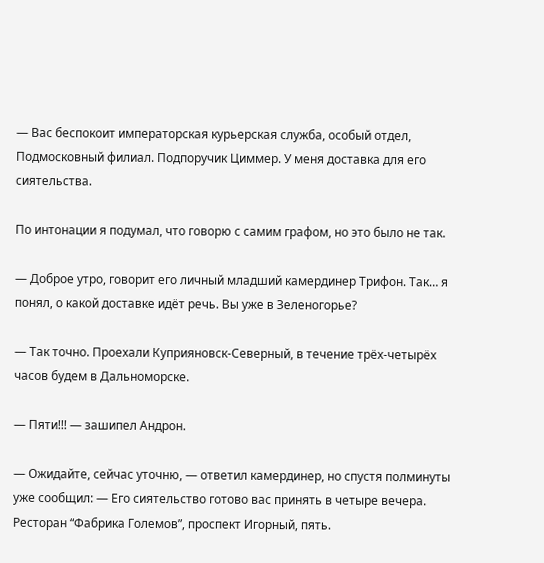— Вас беспокоит императорская курьерская служба, особый отдел, Подмосковный филиал. Подпоручик Циммер. У меня доставка для его сиятельства.

По интонации я подумал, что говорю с самим графом, но это было не так.

— Доброе утро, говорит его личный младший камердинер Трифон. Так… я понял, о какой доставке идёт речь. Вы уже в Зеленогорье?

— Так точно. Проехали Куприяновск-Северный, в течение трёх-четырёх часов будем в Дальноморске.

— Пяти!!! — зашипел Андрон.

— Ожидайте, сейчас уточню, — ответил камердинер, но спустя полминуты уже сообщил: — Его сиятельство готово вас принять в четыре вечера. Ресторан “Фабрика Големов”, проспект Игорный, пять.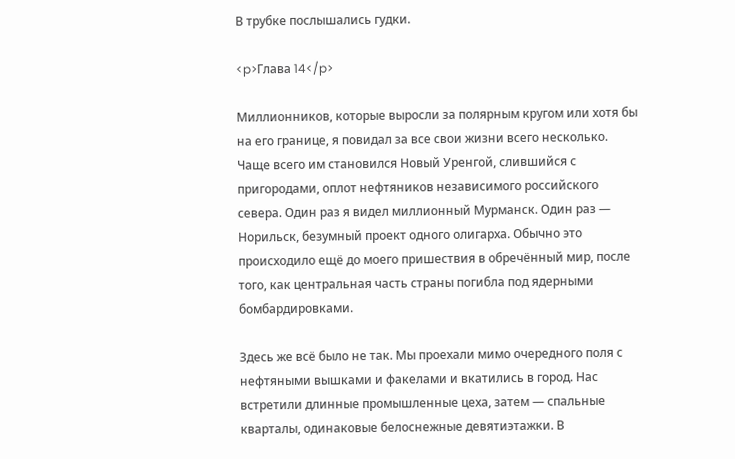В трубке послышались гудки.

<p>Глава 14</p>

Миллионников, которые выросли за полярным кругом или хотя бы на его границе, я повидал за все свои жизни всего несколько. Чаще всего им становился Новый Уренгой, слившийся с пригородами, оплот нефтяников независимого российского севера. Один раз я видел миллионный Мурманск. Один раз — Норильск, безумный проект одного олигарха. Обычно это происходило ещё до моего пришествия в обречённый мир, после того, как центральная часть страны погибла под ядерными бомбардировками.

Здесь же всё было не так. Мы проехали мимо очередного поля с нефтяными вышками и факелами и вкатились в город. Нас встретили длинные промышленные цеха, затем — спальные кварталы, одинаковые белоснежные девятиэтажки. В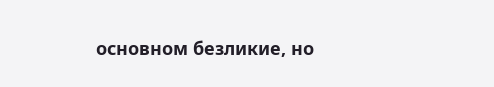основном безликие, но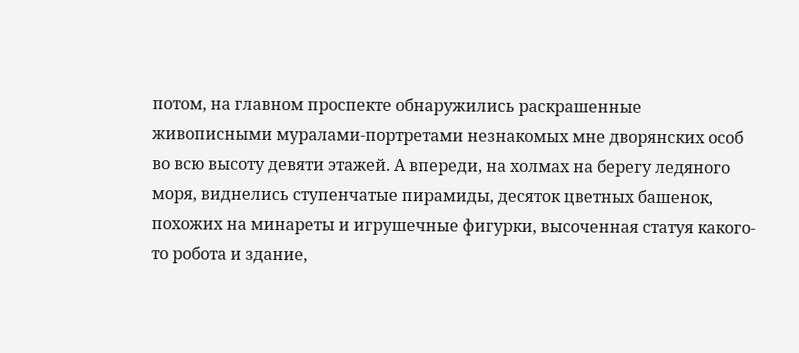потом, на главном проспекте обнаружились раскрашенные живописными муралами-портретами незнакомых мне дворянских особ во всю высоту девяти этажей. А впереди, на холмах на берегу ледяного моря, виднелись ступенчатые пирамиды, десяток цветных башенок, похожих на минареты и игрушечные фигурки, высоченная статуя какого-то робота и здание,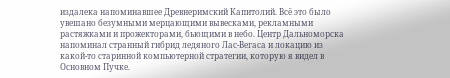издалека напоминавшее Древнеримский Капитолий. Всё это было увешано безумными мерцающими вывесками, рекламными растяжками и прожекторами, бьющими в небо. Центр Дальноморска напоминал странный гибрид ледяного Лас-Вегаса и локацию из какой-то старинной компьютерной стратегии, которую я видел в Основном Пучке.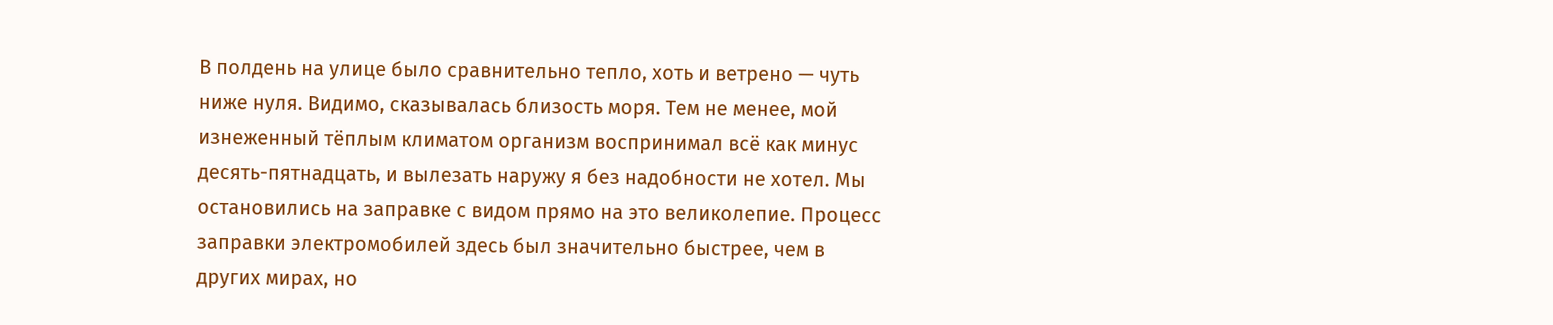В полдень на улице было сравнительно тепло, хоть и ветрено — чуть ниже нуля. Видимо, сказывалась близость моря. Тем не менее, мой изнеженный тёплым климатом организм воспринимал всё как минус десять-пятнадцать, и вылезать наружу я без надобности не хотел. Мы остановились на заправке с видом прямо на это великолепие. Процесс заправки электромобилей здесь был значительно быстрее, чем в других мирах, но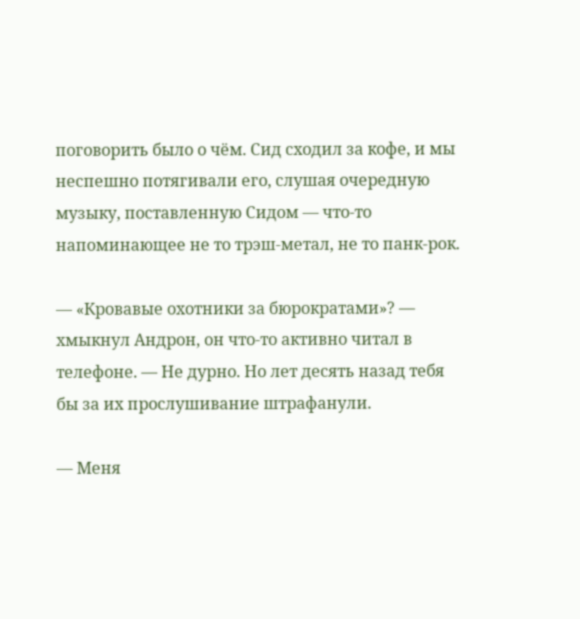поговорить было о чём. Сид сходил за кофе, и мы неспешно потягивали его, слушая очередную музыку, поставленную Сидом — что-то напоминающее не то трэш-метал, не то панк-рок.

— «Кровавые охотники за бюрократами»? — хмыкнул Андрон, он что-то активно читал в телефоне. — Не дурно. Но лет десять назад тебя бы за их прослушивание штрафанули.

— Меня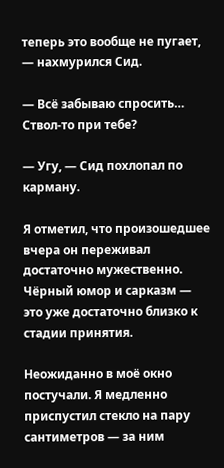теперь это вообще не пугает, — нахмурился Сид.

— Всё забываю спросить… Ствол-то при тебе?

— Угу, — Сид похлопал по карману.

Я отметил, что произошедшее вчера он переживал достаточно мужественно. Чёрный юмор и сарказм — это уже достаточно близко к стадии принятия.

Неожиданно в моё окно постучали. Я медленно приспустил стекло на пару сантиметров — за ним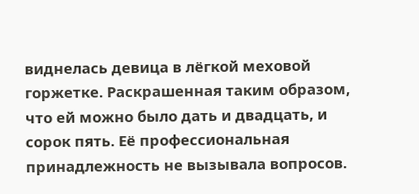виднелась девица в лёгкой меховой горжетке. Раскрашенная таким образом, что ей можно было дать и двадцать, и сорок пять. Её профессиональная принадлежность не вызывала вопросов.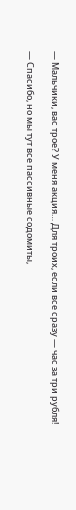— Мальчики, вас трое? У меня акция… Для троих, если все сразу — час за три рубля!

— Спасибо, но мы тут все пассивные содомиты,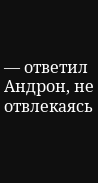— ответил Андрон, не отвлекаясь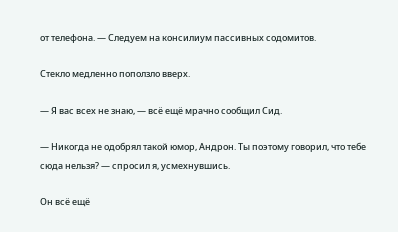от телефона. — Следуем на консилиум пассивных содомитов.

Стекло медленно поползло вверх.

— Я вас всех не знаю, — всё ещё мрачно сообщил Сид.

— Никогда не одобрял такой юмор, Андрон. Ты поэтому говорил, что тебе сюда нельзя? — спросил я, усмехнувшись.

Он всё ещё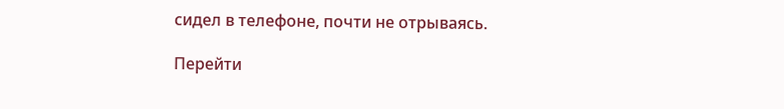сидел в телефоне, почти не отрываясь.

Перейти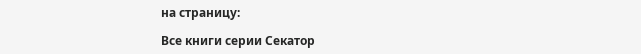на страницу:

Все книги серии Секатор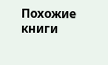Похожие книги